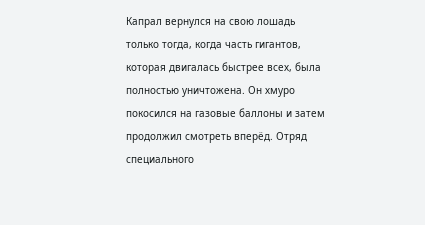Капрал вернулся на свою лошадь только тогда, когда часть гигантов, которая двигалась быстрее всех, была полностью уничтожена. Он хмуро покосился на газовые баллоны и затем продолжил смотреть вперёд. Отряд специального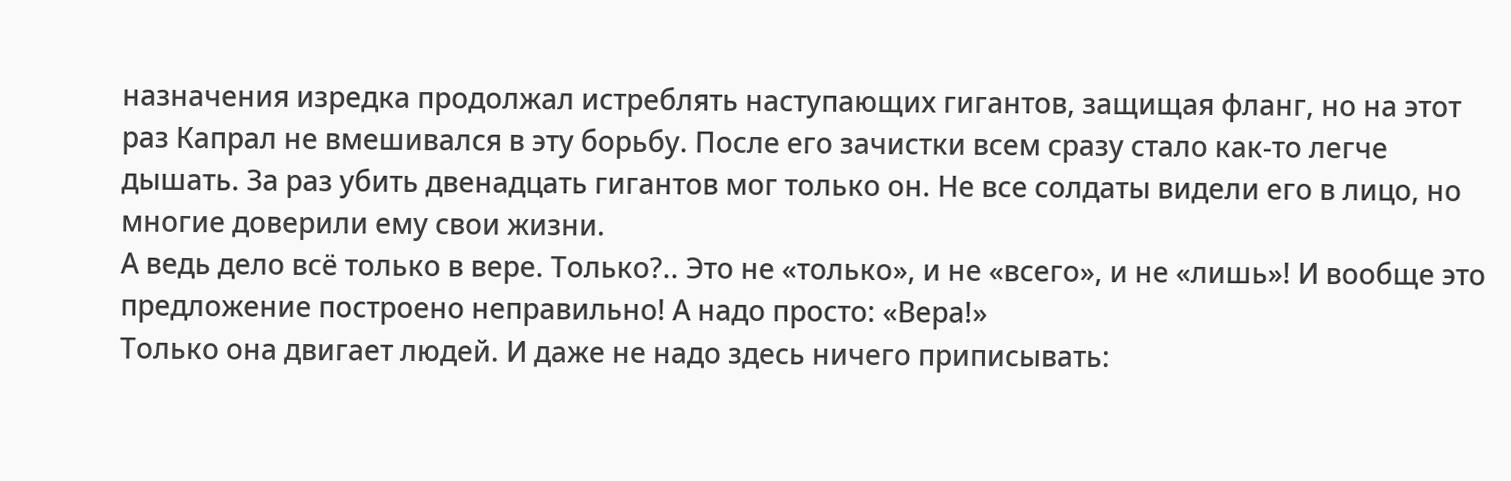назначения изредка продолжал истреблять наступающих гигантов, защищая фланг, но на этот раз Капрал не вмешивался в эту борьбу. После его зачистки всем сразу стало как-то легче дышать. За раз убить двенадцать гигантов мог только он. Не все солдаты видели его в лицо, но многие доверили ему свои жизни.
А ведь дело всё только в вере. Только?.. Это не «только», и не «всего», и не «лишь»! И вообще это предложение построено неправильно! А надо просто: «Вера!»
Только она двигает людей. И даже не надо здесь ничего приписывать: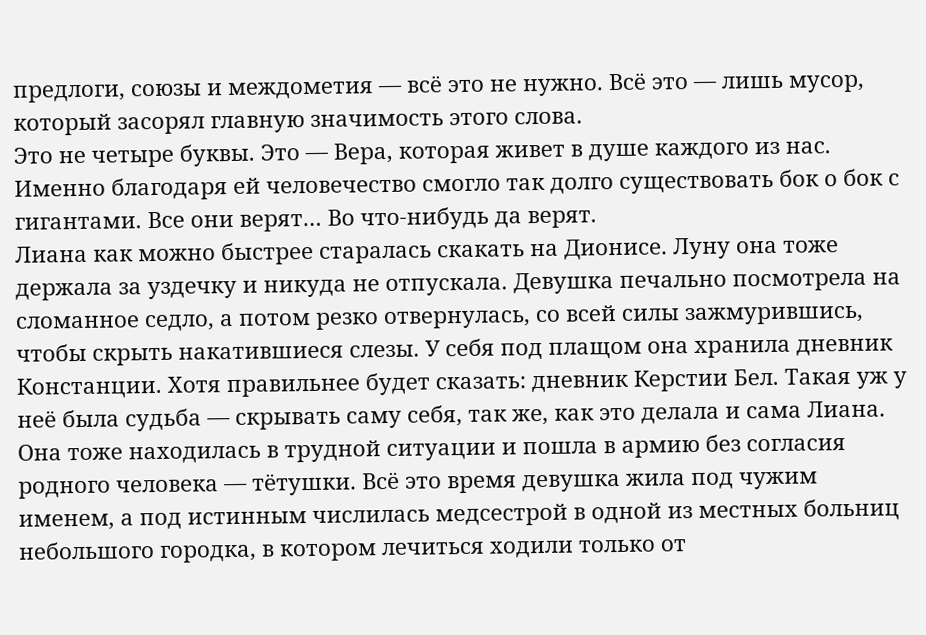предлоги, союзы и междометия — всё это не нужно. Всё это — лишь мусор, который засорял главную значимость этого слова.
Это не четыре буквы. Это — Вера, которая живет в душе каждого из нас. Именно благодаря ей человечество смогло так долго существовать бок о бок с гигантами. Все они верят… Во что-нибудь да верят.
Лиана как можно быстрее старалась скакать на Дионисе. Луну она тоже держала за уздечку и никуда не отпускала. Девушка печально посмотрела на сломанное седло, а потом резко отвернулась, со всей силы зажмурившись, чтобы скрыть накатившиеся слезы. У себя под плащом она хранила дневник Констанции. Хотя правильнее будет сказать: дневник Керстии Бел. Такая уж у неё была судьба — скрывать саму себя, так же, как это делала и сама Лиана. Она тоже находилась в трудной ситуации и пошла в армию без согласия родного человека — тётушки. Всё это время девушка жила под чужим именем, а под истинным числилась медсестрой в одной из местных больниц небольшого городка, в котором лечиться ходили только от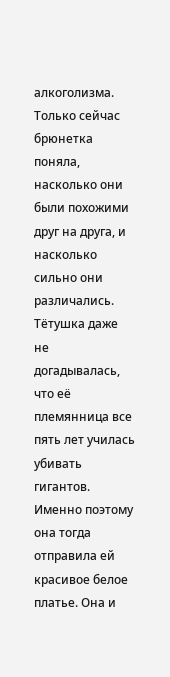алкоголизма. Только сейчас брюнетка поняла, насколько они были похожими друг на друга, и насколько сильно они различались. Тётушка даже не догадывалась, что её племянница все пять лет училась убивать гигантов. Именно поэтому она тогда отправила ей красивое белое платье. Она и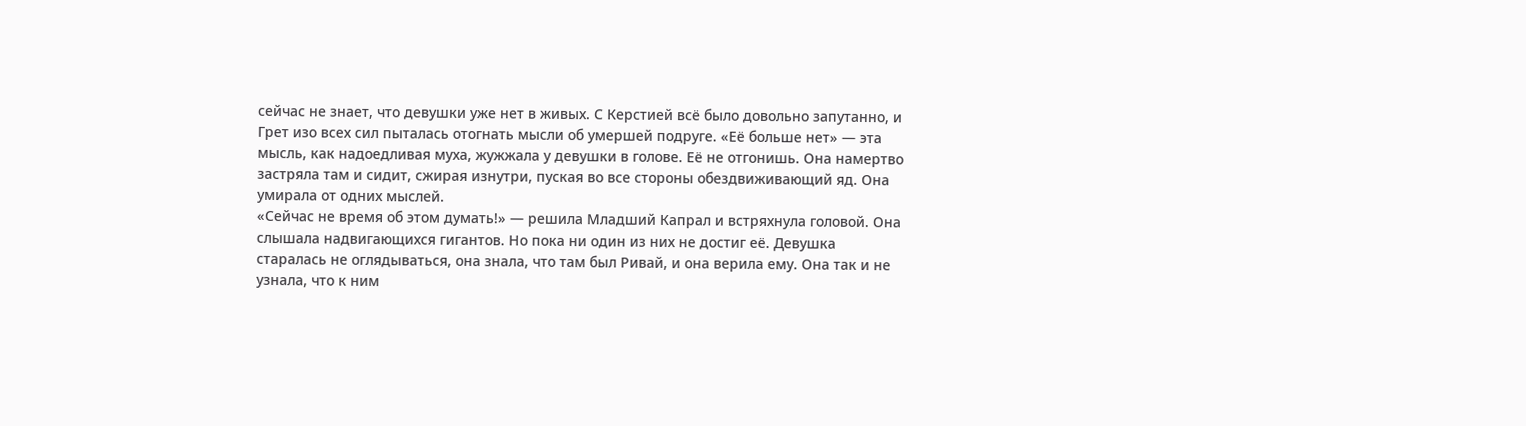сейчас не знает, что девушки уже нет в живых. С Керстией всё было довольно запутанно, и Грет изо всех сил пыталась отогнать мысли об умершей подруге. «Её больше нет» — эта мысль, как надоедливая муха, жужжала у девушки в голове. Её не отгонишь. Она намертво застряла там и сидит, сжирая изнутри, пуская во все стороны обездвиживающий яд. Она умирала от одних мыслей.
«Сейчас не время об этом думать!» — решила Младший Капрал и встряхнула головой. Она слышала надвигающихся гигантов. Но пока ни один из них не достиг её. Девушка старалась не оглядываться, она знала, что там был Ривай, и она верила ему. Она так и не узнала, что к ним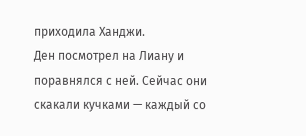приходила Ханджи.
Ден посмотрел на Лиану и поравнялся с ней. Сейчас они скакали кучками — каждый со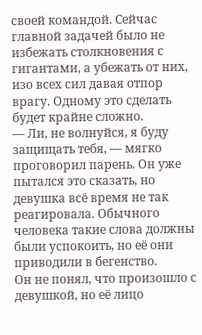своей командой. Сейчас главной задачей было не избежать столкновения с гигантами, а убежать от них, изо всех сил давая отпор врагу. Одному это сделать будет крайне сложно.
— Ли, не волнуйся, я буду защищать тебя, — мягко проговорил парень. Он уже пытался это сказать, но девушка всё время не так реагировала. Обычного человека такие слова должны были успокоить, но её они приводили в бегенство.
Он не понял, что произошло с девушкой, но её лицо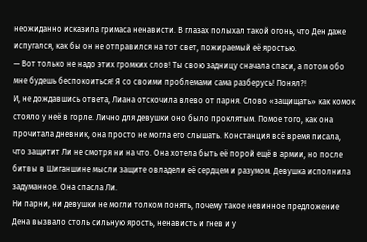неожиданно исказила гримаса ненависти. В глазах полыхал такой огонь, что Ден даже испугался, как бы он не отправился на тот свет, пожираемый её яростью.
— Вот только не надо этих громких слов! Ты свою задницу сначала спаси, а потом обо мне будешь беспокоиться! Я со своими проблемами сама разберусь! Понял?!
И, не дождавшись ответа, Лиана отскочила влево от парня. Слово «защищать» как комок стояло у неё в горле. Лично для девушки оно было проклятым. Помое того, как она прочитала дневник, она просто не могла его слышать. Констанция всё время писала, что защитит Ли не смотря ни на что. Она хотела быть её порой ещё в армии, но после битвы в Шиганшине мысли защите овладели её сердцем и разумом. Девушка исполнила задуманное. Она спасла Ли.
Ни парни, ни девушки не могли толком понять, почему такое невинное предложение Дена вызвало столь сильную ярость, ненависть и гнев и у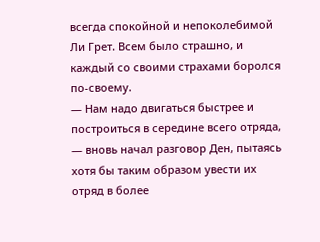всегда спокойной и непоколебимой Ли Грет. Всем было страшно, и каждый со своими страхами боролся по-своему.
— Нам надо двигаться быстрее и построиться в середине всего отряда, — вновь начал разговор Ден, пытаясь хотя бы таким образом увести их отряд в более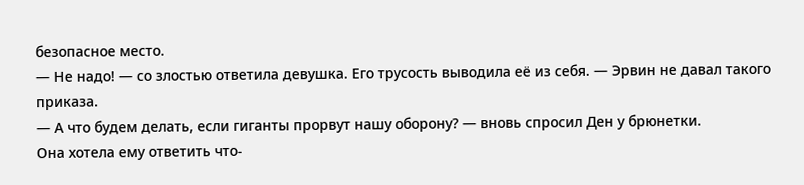безопасное место.
— Не надо! — со злостью ответила девушка. Его трусость выводила её из себя. — Эрвин не давал такого приказа.
— А что будем делать, если гиганты прорвут нашу оборону? — вновь спросил Ден у брюнетки.
Она хотела ему ответить что-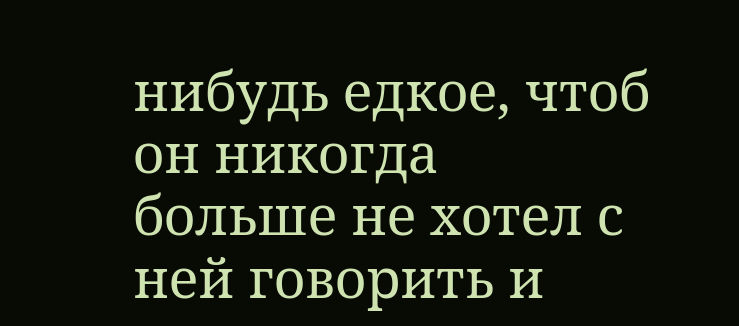нибудь едкое, чтоб он никогда больше не хотел с ней говорить и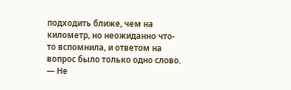подходить ближе, чем на километр, но неожиданно что-то вспомнила, и ответом на вопрос было только одно слово.
— Не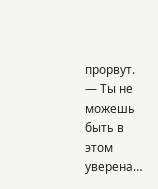прорвут.
— Ты не можешь быть в этом уверена…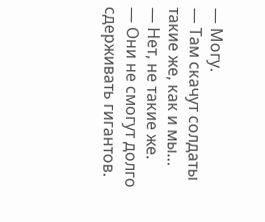— Могу.
— Там скачут солдаты такие же, как и мы…
— Нет, не такие же.
— Они не смогут долго сдерживать гигантов.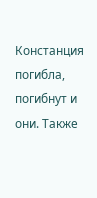Констанция погибла, погибнут и они. Также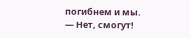погибнем и мы.
— Нет, смогут!